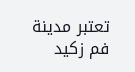تعتبر مدينة فم زكيد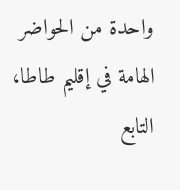واحدة من الحواضر الهامة في إقليم طاطا، التابع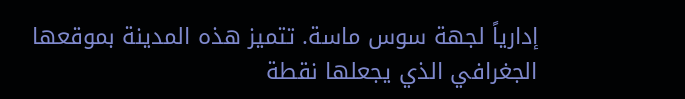إدارياً لجهة سوس ماسة. تتميز هذه المدينة بموقعها الجغرافي الذي يجعلها نقطة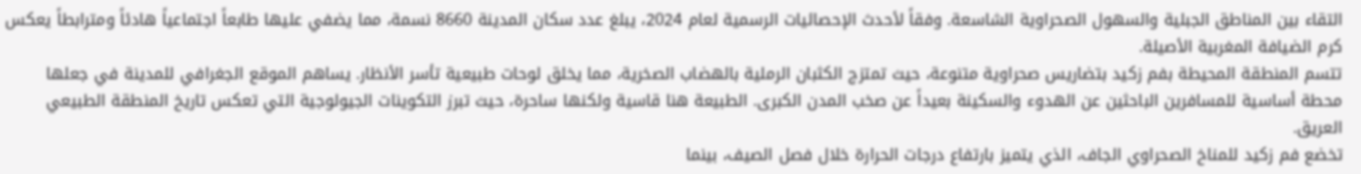التقاء بين المناطق الجبلية والسهول الصحراوية الشاسعة. وفقاً لأحدث الإحصائيات الرسمية لعام 2024، يبلغ عدد سكان المدينة 8660 نسمة، مما يضفي عليها طابعاً اجتماعياً هادئاً ومترابطاً يعكس كرم الضيافة المغربية الأصيلة.
تتسم المنطقة المحيطة بفم زكيد بتضاريس صحراوية متنوعة، حيث تمتزج الكثبان الرملية بالهضاب الصخرية، مما يخلق لوحات طبيعية تأسر الأنظار. يساهم الموقع الجغرافي للمدينة في جعلها محطة أساسية للمسافرين الباحثين عن الهدوء والسكينة بعيداً عن صخب المدن الكبرى. الطبيعة هنا قاسية ولكنها ساحرة، حيث تبرز التكوينات الجيولوجية التي تعكس تاريخ المنطقة الطبيعي العريق.
تخضع فم زكيد للمناخ الصحراوي الجاف، الذي يتميز بارتفاع درجات الحرارة خلال فصل الصيف، بينما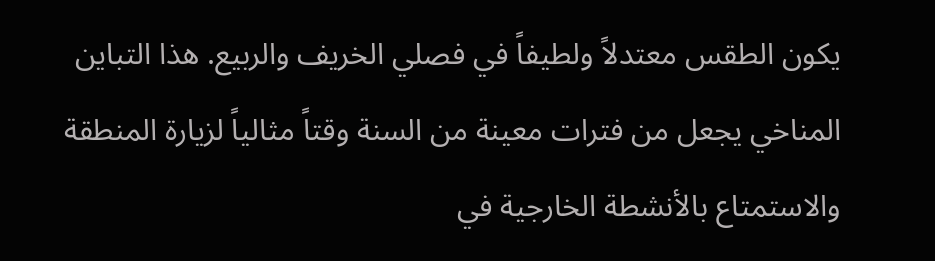يكون الطقس معتدلاً ولطيفاً في فصلي الخريف والربيع. هذا التباين المناخي يجعل من فترات معينة من السنة وقتاً مثالياً لزيارة المنطقة والاستمتاع بالأنشطة الخارجية في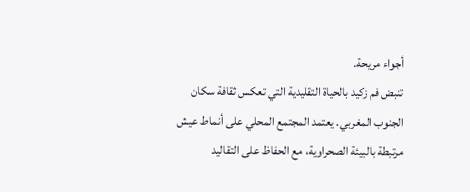أجواء مريحة.
تنبض فم زكيد بالحياة التقليدية التي تعكس ثقافة سكان الجنوب المغربي. يعتمد المجتمع المحلي على أنماط عيش مرتبطة بالبيئة الصحراوية، مع الحفاظ على التقاليد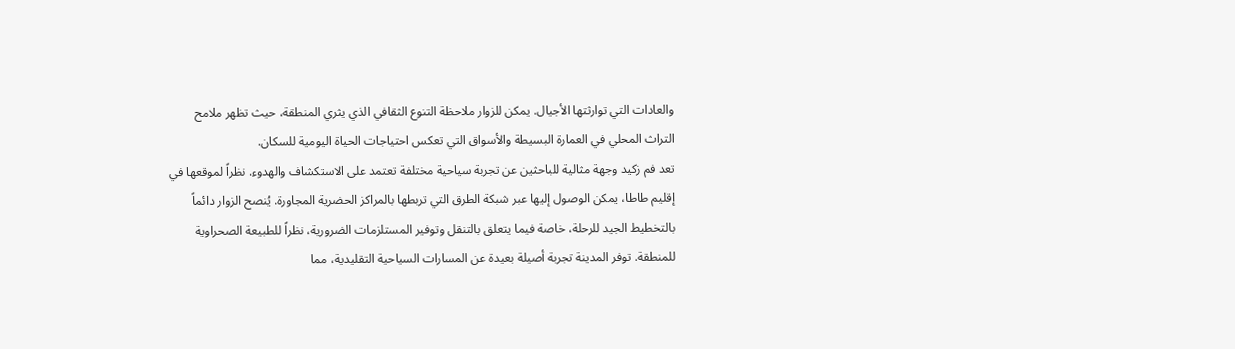والعادات التي توارثتها الأجيال. يمكن للزوار ملاحظة التنوع الثقافي الذي يثري المنطقة، حيث تظهر ملامح التراث المحلي في العمارة البسيطة والأسواق التي تعكس احتياجات الحياة اليومية للسكان.
تعد فم زكيد وجهة مثالية للباحثين عن تجربة سياحية مختلفة تعتمد على الاستكشاف والهدوء. نظراً لموقعها في إقليم طاطا، يمكن الوصول إليها عبر شبكة الطرق التي تربطها بالمراكز الحضرية المجاورة. يُنصح الزوار دائماً بالتخطيط الجيد للرحلة، خاصة فيما يتعلق بالتنقل وتوفير المستلزمات الضرورية، نظراً للطبيعة الصحراوية للمنطقة. توفر المدينة تجربة أصيلة بعيدة عن المسارات السياحية التقليدية، مما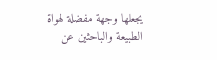يجعلها وجهة مفضلة لهواة الطبيعة والباحثين عن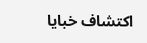اكتشاف خبايا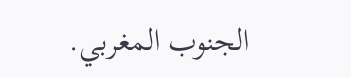الجنوب المغربي.